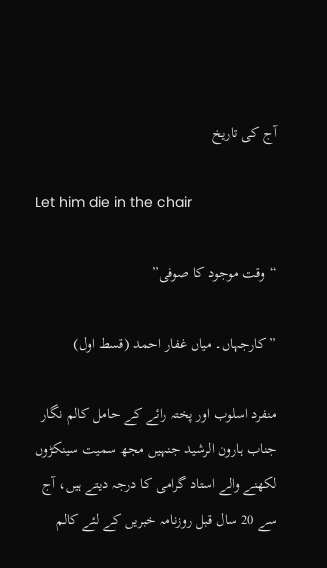آج کی تاریخ

Let him die in the chair

“وقت موجود کا صوفی”

” کارجہاں۔ میاں غفار احمد (قسط اول)

منفرد اسلوب اور پختہ رائے کے حامل کالم نگار جناب ہارون الرشید جنہیں مجھ سمیت سینکڑوں لکھنے والے استاد گرامی کا درجہ دیتے ہیں، آج سے 20 سال قبل روزنامہ خبریں کے لئے کالم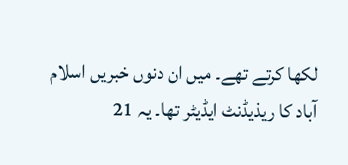لکھا کرتے تھے۔ میں ان دنوں خبریں اسلام آباد کا ریذیڈنٹ ایڈیٹر تھا۔ یہ 21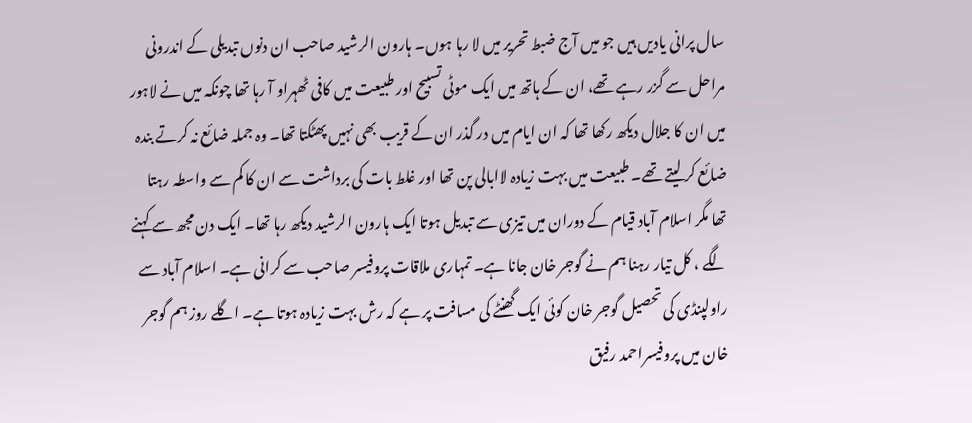سال پرانی یادیں ہیں جو میں آج ضبط تحریر میں لا رہا ہوں۔ ہارون الرشید صاحب ان دنوں تبدیلی کے اندرونی مراحل سے گزر رہے تھے، ان کے ہاتھ میں ایک موٹی تسبیح اور طبیعت میں کافی ٹھہراو آ رہا تھا چونکہ میں نے لاہور میں ان کا جلال دیکھ رکھا تھا کہ ان ایام میں در گذر ان کے قریب بھی نہیں پھٹکتا تھا۔ وہ جملہ ضائع نہ کرتے بندہ ضائع کر لیتے تھے۔ طبیعت میں بہت زیادہ لاابالی پن تھا اور غلط بات کی برداشت سے ان کا کم سے واسطہ رہتا تھا مگر اسلام آباد قیام کے دوران میں تیزی سے تبدیل ہوتا ایک ہارون الرشید دیکھ رہا تھا۔ ایک دن مجھ سے کہنے لگے ، کل تیار رہنا ہم نے گوجر خان جانا ہے۔ تمہاری ملاقات پروفیسر صاحب سے کرانی ہے۔ اسلام آباد سے راولپنڈی کی تحصیل گوجر خان کوئی ایک گھنٹے کی مسافت پر ہے کہ رش بہت زیادہ ہوتا ہے۔ اگلے روز ہم گوجر خان میں پروفیسراحمد رفیق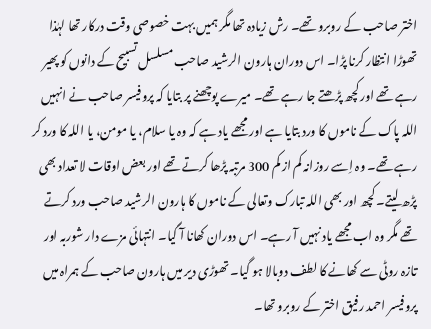اختر صاحب کے روبرو تھے۔ رش زیادہ تھا مگر ہمیں بہت خصوصی وقت درکار تھا لہٰذا تھوڑا انتظار کرنا پڑا۔ اس دوران ہارون الرشید صاحب مسلسل تسبیح کے دانوں کو پھیر رہے تھے اور کچھ پڑھتے جا رہے تھے۔ میرے پوچھنے پر بتایا کہ پروفیسر صاحب نے انہیں اللہ پاک کے ناموں کا ورد بتایا ہے اور مجھے یاد ہے کہ وہ یا سلام، یا مومن، یا اللہ کا ورد کر رہے تھے۔ وہ اِسے روزانہ کم از کم 300 مرتبہ پڑھا کرتے تھے اور بعض اوقات لا تعداد بھی پڑھ لیتے۔ کچھ اور بھی اللہ تبارک وتعالی کے ناموں کا ہارون الرشید صاحب ورد کرتے تھے مگر وہ اب مجھے یاد نہیں آ رہے۔ اس دوران کھانا آ گیا۔ انتہائی مزے دار شوربہ اور تازہ روٹی سے کھانے کا لطف دوبالا ہو گیا۔ تھوڑی دیر میں ہارون صاحب کے ہمراہ میں پروفیسر احمد رفیق اختر کے روبرو تھا۔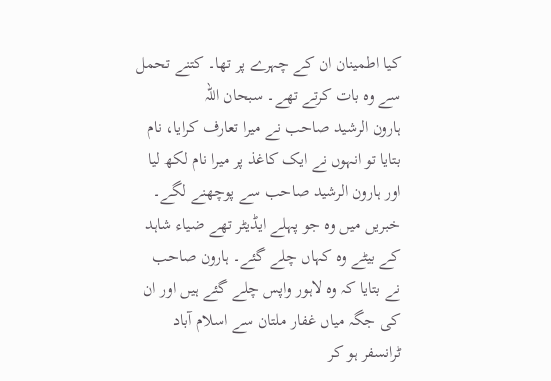کیا اطمینان ان کے چہرے پر تھا۔ کتنے تحمل سے وہ بات کرتے تھے۔ سبحان اللہ
ہارون الرشید صاحب نے میرا تعارف کرایا، نام بتایا تو انہوں نے ایک کاغذ پر میرا نام لکھ لیا اور ہارون الرشید صاحب سے پوچھنے لگے۔ خبریں میں وہ جو پہلے ایڈیٹر تھے ضیاء شاہد کے بیٹے وہ کہاں چلے گئے۔ ہارون صاحب نے بتایا کہ وہ لاہور واپس چلے گئے ہیں اور ان کی جگہ میاں غفار ملتان سے اسلام آباد ٹرانسفر ہو کر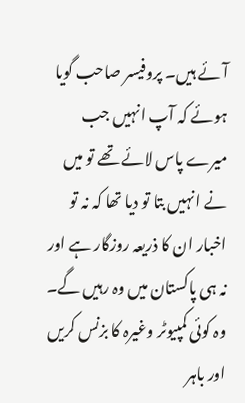آئے ہیں۔ پروفیسر صاحب گویا ہوئے کہ آپ انہیں جب میرے پاس لائے تھے تو میں نے انہیں بتا تو دیا تھا کہ نہ تو اخبار ان کا ذریعہ روزگار ہے اور نہ ہی پاکستان میں وہ رہیں گے۔ وہ کوئی کمپیوٹر وغیرہ کا بزنس کریں اور باہر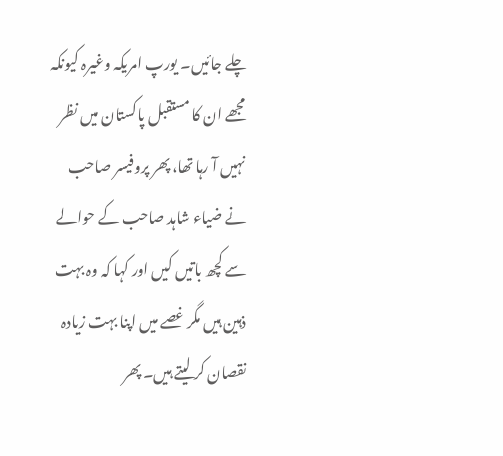چلے جائیں۔ یورپ امریکہ وغیرہ کیونکہ مجھے ان کا مستقبل پاکستان میں نظر نہیں آ رہا تھا، پھر پروفیسر صاحب نے ضیاء شاہد صاحب کے حوالے سے کچھ باتیں کیں اور کہا کہ وہ بہت ذہین ہیں مگر غصے میں اپنا بہت زیادہ نقصان کر لیتے ہیں۔ پھر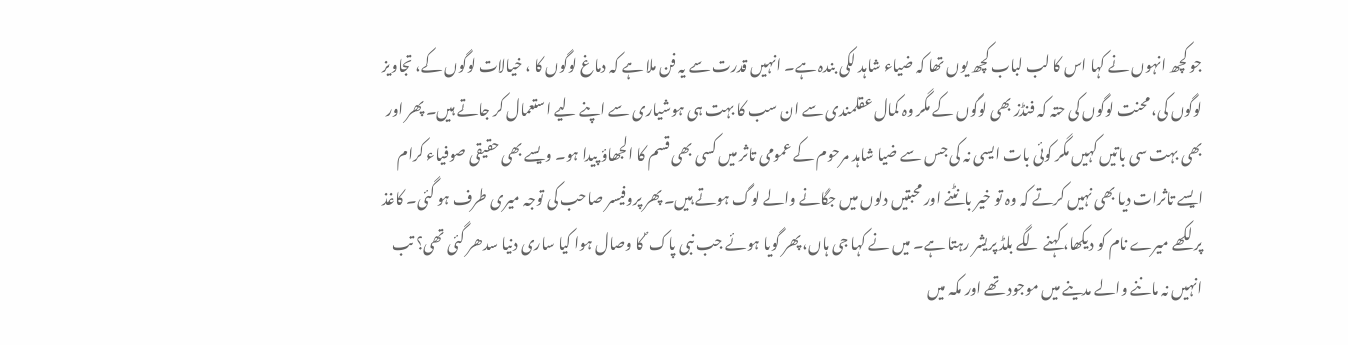جو کچھ انہوں نے کہا اس کا لب لباب کچھ یوں تھا کہ ضیاء شاہد لکی بندہ ہے۔ انہیں قدرت سے یہ فن ملا ہے کہ دماغ لوگوں کا ، خیالات لوگوں کے، تجاویز لوگوں کی، محنت لوگوں کی حتہ کہ فنڈز بھی لوگوں کے مگر وہ کمال عقلمندی سے ان سب کا بہت ہی ہوشیاری سے اپنے لیے استعمال کر جاتے ہیں۔ پھر اور بھی بہت سی باتیں کہیں مگر کوئی بات ایسی نہ کی جس سے ضیا شاہد مرحوم کے عمومی تاثر میں کسی بھی قسم کا الجھاؤ پیدا ہو۔ ویسے بھی حقیقی صوفیاء کرام ایسے تاثرات دیا بھی نہیں کرتے کہ وہ تو خیر بانٹنے اور محبتیں دلوں میں جگانے والے لوگ ہوتے ہیں۔ پھر پروفیسر صاحب کی توجہ میری طرف ہو گئی۔ کاغذ پر لکھے میرے نام کو دیکھا، کہنے لگے بلڈ پریشر رہتا ہے۔ میں نے کہا جی ہاں، پھر گویا ہوئے جب نبی پاک ؐ کا وصال ہوا کیا ساری دنیا سدھر گئی تھی؟ تب انہیں نہ ماننے والے مدینے میں موجود تھے اور مکہ میں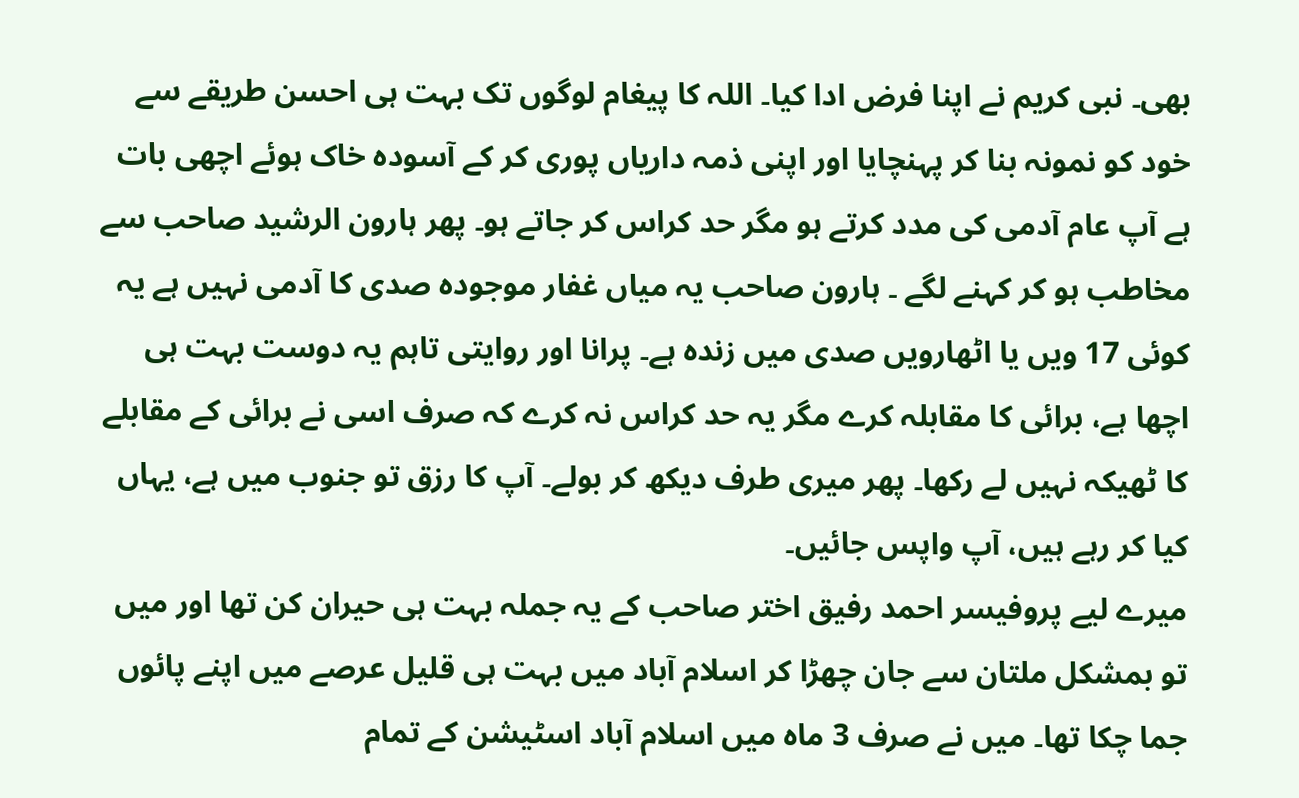بھی۔ نبی کریم نے اپنا فرض ادا کیا۔ اللہ کا پیغام لوگوں تک بہت ہی احسن طریقے سے خود کو نمونہ بنا کر پہنچایا اور اپنی ذمہ داریاں پوری کر کے آسودہ خاک ہوئے اچھی بات ہے آپ عام آدمی کی مدد کرتے ہو مگر حد کراس کر جاتے ہو۔ پھر ہارون الرشید صاحب سے مخاطب ہو کر کہنے لگے ۔ ہارون صاحب یہ میاں غفار موجودہ صدی کا آدمی نہیں ہے یہ کوئی 17 ویں یا اٹھارویں صدی میں زندہ ہے۔ پرانا اور روایتی تاہم یہ دوست بہت ہی اچھا ہے، برائی کا مقابلہ کرے مگر یہ حد کراس نہ کرے کہ صرف اسی نے برائی کے مقابلے کا ٹھیکہ نہیں لے رکھا۔ پھر میری طرف دیکھ کر بولے۔ آپ کا رزق تو جنوب میں ہے، یہاں کیا کر رہے ہیں، آپ واپس جائیں۔
میرے لیے پروفیسر احمد رفیق اختر صاحب کے یہ جملہ بہت ہی حیران کن تھا اور میں تو بمشکل ملتان سے جان چھڑا کر اسلام آباد میں بہت ہی قلیل عرصے میں اپنے پائوں جما چکا تھا۔ میں نے صرف 3 ماہ میں اسلام آباد اسٹیشن کے تمام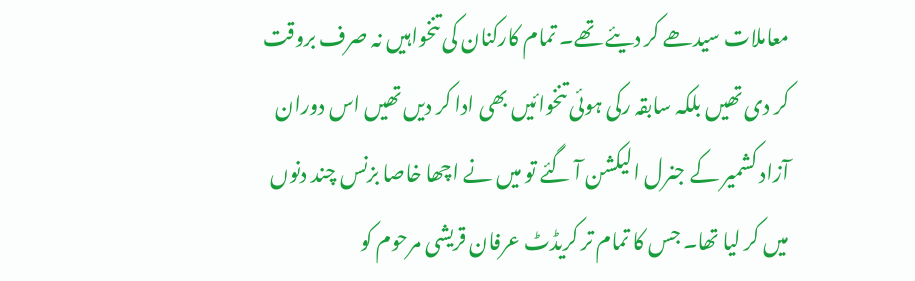معاملات سیدھے کر دیئے تھے۔ تمام کارکنان کی تنخواہیں نہ صرف بروقت کر دی تھیں بلکہ سابقہ رکی ہوئی تنخوائیں بھی ادا کر دیں تھیں اس دوران آزاد کشمیر کے جنرل الیکشن آ گئے تو میں نے اچھا خاصا بزنس چند دنوں میں کر لیا تھا۔ جس کا تمام تر کریڈٹ عرفان قریشی مرحوم کو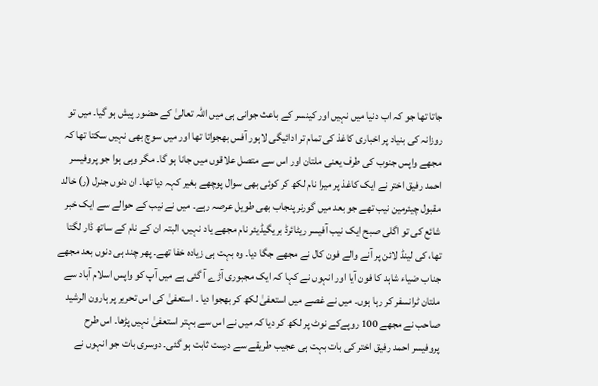جاتا تھا جو کہ اب دنیا میں نہیں اور کینسر کے باعث جوانی ہی میں اللہ تعالیٰ کے حضور پیش ہو گیا۔ میں تو روزانہ کی بنیاد پر اخباری کاغذ کی تمام تر ادائیگی لاہور آفس بھجواتا تھا اور میں سوچ بھی نہیں سکتا تھا کہ مجھے واپس جنوب کی طرف یعنی ملتان اور اس سے متصل علاقوں میں جانا ہو گا۔ مگر وہی ہوا جو پروفیسر احمد رفیق اختر نے ایک کاغذ پر میرا نام لکھ کر کوئی بھی سوال پوچھے بغیر کہہ دیا تھا۔ ان دنوں جنرل (ر) خالد مقبول چیئرمین نیب تھے جو بعد میں گورنر پنجاب بھی طویل عرصہ رہے۔ میں نے نیب کے حوالے سے ایک خبر شائع کی تو اگلی صبح ایک نیب آفیسر ریٹائرڈ بریگیڈیئر نام مجھے یاد نہیں، البتہ ان کے نام کے ساتھ ڈار لگتا تھا، کی لینڈ لائن پر آنے والے فون کال نے مجھے جگا دیا۔ وہ بہت ہی زیادہ خفا تھے۔ پھر چند ہی دنوں بعد مجھے جناب ضیاء شاہد کا فون آیا اور انہوں نے کہا کہ ایک مجبوری آڑے آ گئی ہے میں آپ کو واپس اسلام آباد سے ملتان ٹرانسفر کر رہا ہوں۔ میں نے غصے میں استعفیٰ لکھ کر بھجوا دیا ۔ استعفیٰ کی اس تحریر پر ہارون الرشید صاحب نے مجھے 100 روپےکے نوٹ پر لکھ کر دیا کہ میں نے اس سے بہتر استعفیٰ نہیں پڑھا۔ اس طرح پروفیسر احمد رفیق اختر کی بات بہت ہی عجیب طریقے سے درست ثابت ہو گئی۔ دوسری بات جو انہوں نے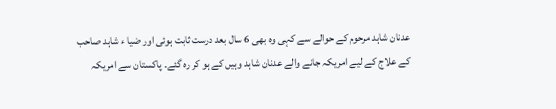عدنان شاہد مرحوم کے حوالے سے کہی وہ بھی 6 سال بعد درست ثابت ہوئی اور ضیا ء شاہد صاحب کے علاج کے لیے امریکہ جانے والے عدنان شاہد وہیں کے ہو کر رہ گئے۔ پاکستان سے امریکہ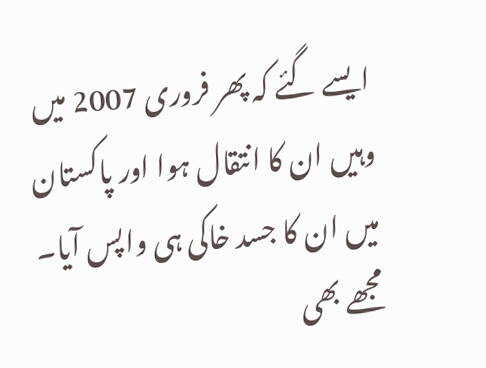ایسے گئے کہ پھر فروری 2007 میں وہیں ان کا انتقال ہوا اور پاکستان میں ان کا جسد خاکی ہی واپس آیا۔ مجھے بھی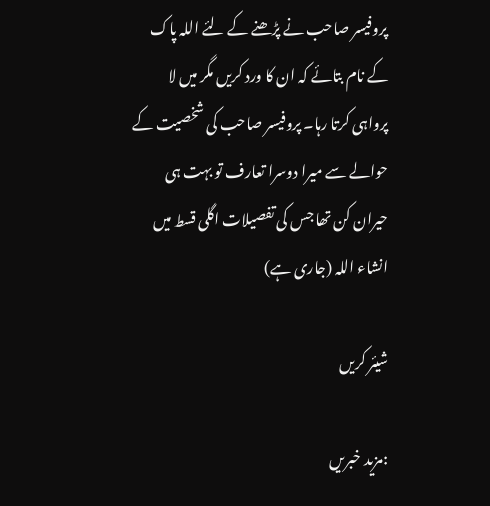پروفیسر صاحب نے پڑھنے کے لئے اللہ پاک کے نام بتائے کہ ان کا ورد کریں مگر میں لا پرواہی کرتا رہا۔ پروفیسر صاحب کی شخصیت کے حوالے سے میرا دوسرا تعارف تو بہت ہی حیران کن تھا جس کی تفصیلات اگلی قسط میں انشاء اللہ (جاری ہے)

شیئر کریں

:مزید خبریں